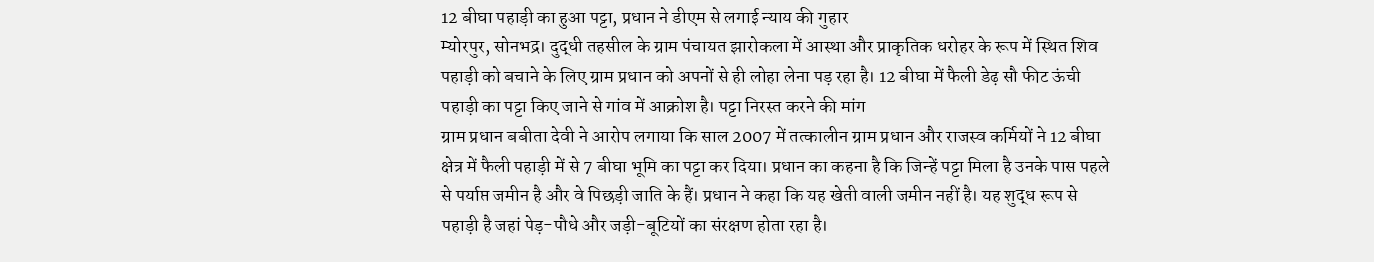12 बीघा पहाड़ी का हुआ पट्टा, प्रधान ने डीएम से लगाई न्याय की गुहार
म्योरपुर, सोनभद्र। दुद्धी तहसील के ग्राम पंचायत झारोकला में आस्था और प्राकृतिक धरोहर के रूप में स्थित शिव पहाड़ी को बचाने के लिए ग्राम प्रधान को अपनों से ही लोहा लेना पड़ रहा है। 12 बीघा में फैली डेढ़ सौ फीट ऊंची पहाड़ी का पट्टा किए जाने से गांव में आक्रोश है। पट्टा निरस्त करने की मांग
ग्राम प्रधान बबीता देवी ने आरोप लगाया कि साल 2007 में तत्कालीन ग्राम प्रधान और राजस्व कर्मियों ने 12 बीघा क्षेत्र में फैली पहाड़ी में से 7 बीघा भूमि का पट्टा कर दिया। प्रधान का कहना है कि जिन्हें पट्टा मिला है उनके पास पहले से पर्याप्त जमीन है और वे पिछड़ी जाति के हैं। प्रधान ने कहा कि यह खेती वाली जमीन नहीं है। यह शुद्ध रूप से पहाड़ी है जहां पेड़-पौधे और जड़ी-बूटियों का संरक्षण होता रहा है।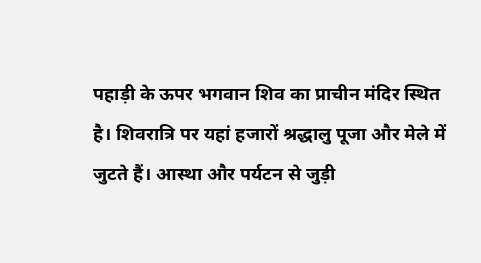पहाड़ी के ऊपर भगवान शिव का प्राचीन मंदिर स्थित है। शिवरात्रि पर यहां हजारों श्रद्धालु पूजा और मेले में जुटते हैं। आस्था और पर्यटन से जुड़ी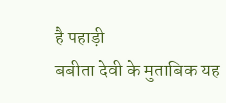है पहाड़ी
बबीता देवी के मुताबिक यह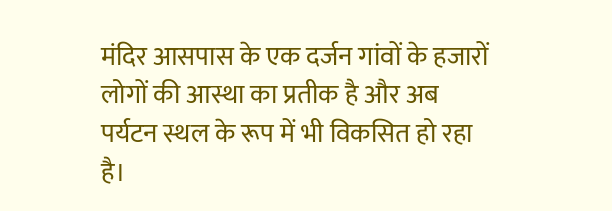मंदिर आसपास के एक दर्जन गांवों के हजारों लोगों की आस्था का प्रतीक है और अब पर्यटन स्थल के रूप में भी विकसित हो रहा है।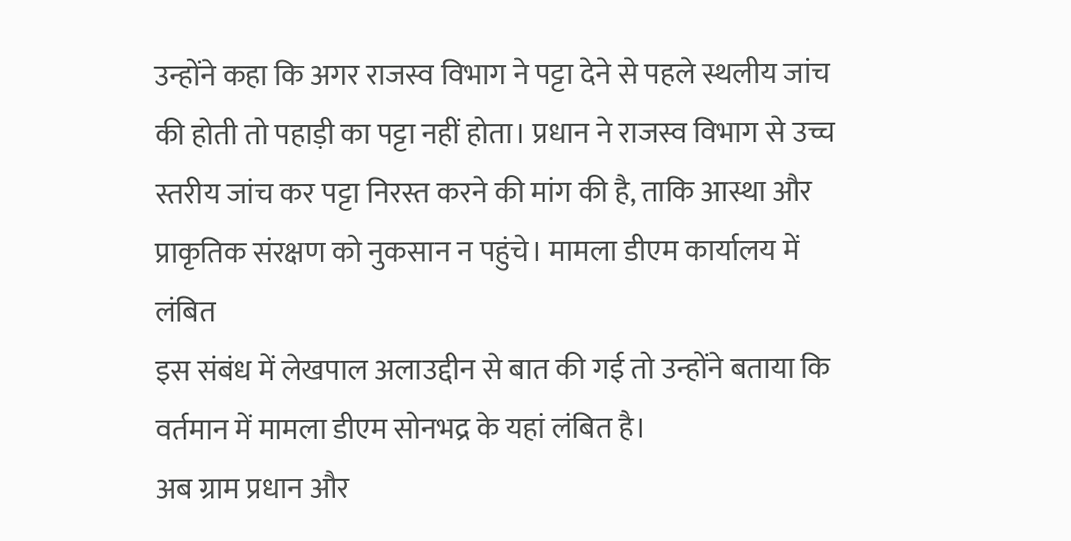उन्होंने कहा कि अगर राजस्व विभाग ने पट्टा देने से पहले स्थलीय जांच की होती तो पहाड़ी का पट्टा नहीं होता। प्रधान ने राजस्व विभाग से उच्च स्तरीय जांच कर पट्टा निरस्त करने की मांग की है, ताकि आस्था और प्राकृतिक संरक्षण को नुकसान न पहुंचे। मामला डीएम कार्यालय में लंबित
इस संबंध में लेखपाल अलाउद्दीन से बात की गई तो उन्होंने बताया कि वर्तमान में मामला डीएम सोनभद्र के यहां लंबित है।
अब ग्राम प्रधान और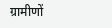ग्रामीणों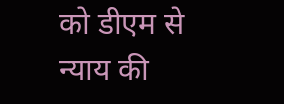को डीएम से न्याय की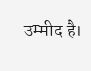उम्मीद है।